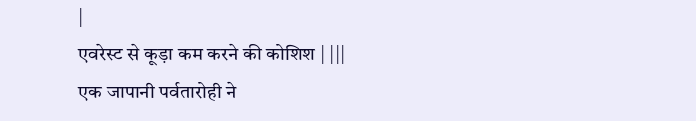|
एवरेस्ट से कूड़ा कम करने की कोशिश | |||
एक जापानी पर्वतारोही ने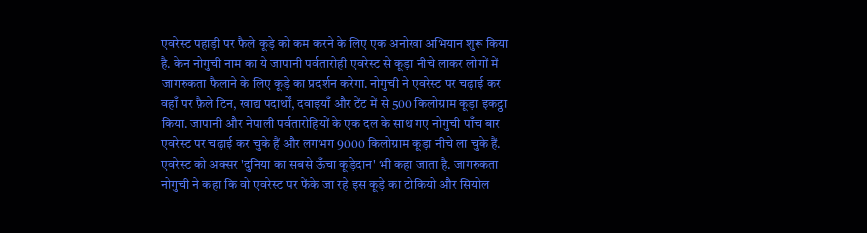एवरेस्ट पहाड़ी पर फैले कूड़े को कम करने के लिए एक अनोखा अभियान शुरू किया है. केन नोगुची नाम का ये जापानी पर्वतारोही एवरेस्ट से कूड़ा नीचे लाकर लोगों में जागरुकता फैलाने के लिए कूड़े का प्रदर्शन करेगा. नोगुची ने एवरेस्ट पर चढ़ाई कर वहाँ पर फ़ैले टिन, खाद्य पदार्थों, दवाइयाँ और टेंट में से 500 किलोग्राम कूड़ा इकट्ठा किया. जापानी और नेपाली पर्वतारोहियों के एक दल के साथ गए नोगुची पाँच बार एवरेस्ट पर चढ़ाई कर चुके हैं और लगभग 9000 किलोग्राम कूड़ा नीचे ला चुके हैं. एवरेस्ट को अक्सर 'दुनिया का सबसे ऊँचा कूड़ेदान' भी कहा जाता है. जागरुकता नोगुची ने कहा कि वो एवरेस्ट पर फेंके जा रहे इस कूड़े का टोकियो और सियोल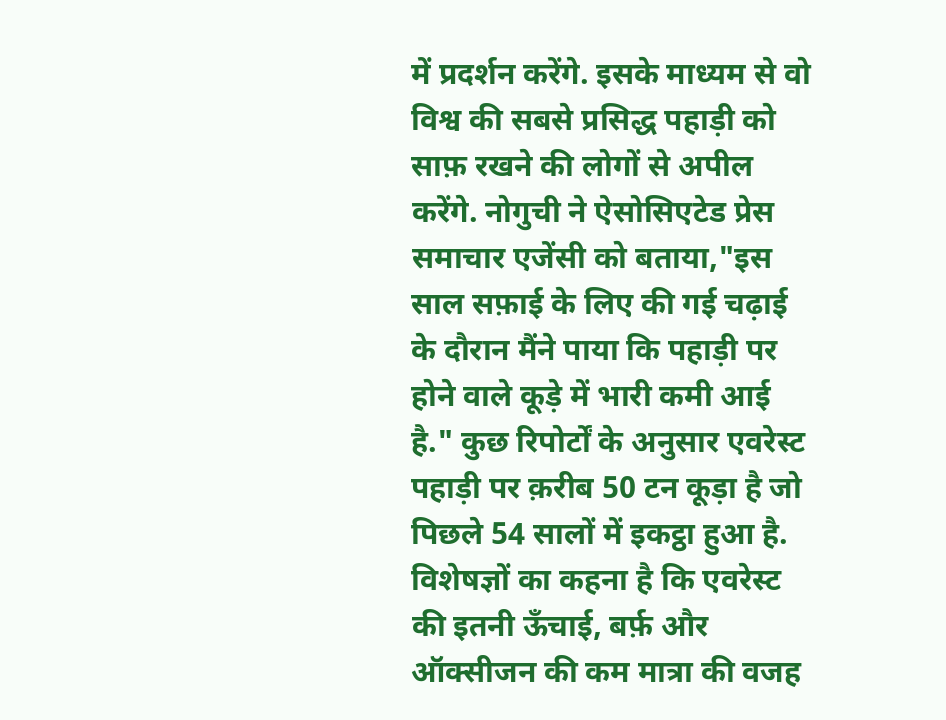में प्रदर्शन करेंगे. इसके माध्यम से वो विश्व की सबसे प्रसिद्ध पहाड़ी को साफ़ रखने की लोगों से अपील करेंगे. नोगुची ने ऐसोसिएटेड प्रेस समाचार एजेंसी को बताया,"इस साल सफ़ाई के लिए की गई चढ़ाई के दौरान मैंने पाया कि पहाड़ी पर होने वाले कूड़े में भारी कमी आई है." कुछ रिपोर्टों के अनुसार एवरेस्ट पहाड़ी पर क़रीब 50 टन कूड़ा है जो पिछले 54 सालों में इकट्ठा हुआ है. विशेषज्ञों का कहना है कि एवरेस्ट की इतनी ऊँचाई, बर्फ़ और ऑक्सीजन की कम मात्रा की वजह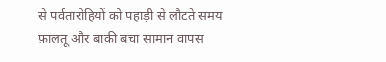से पर्वतारोहियों को पहाड़ी से लौटते समय फ़ालतू और बाकी बचा सामान वापस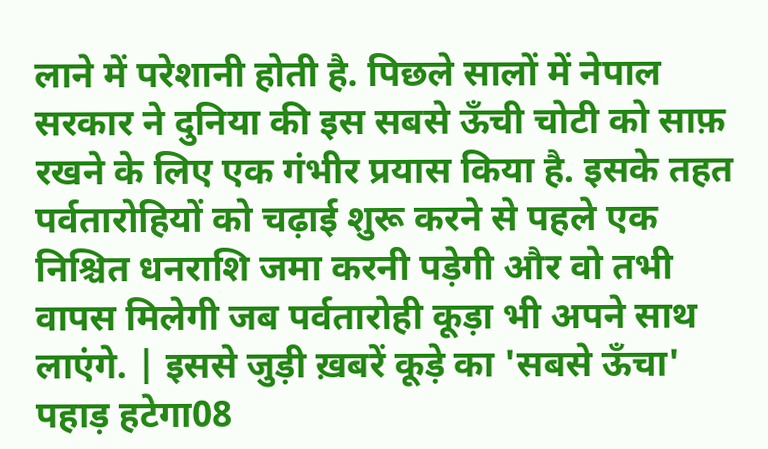लाने में परेशानी होती है. पिछले सालों में नेपाल सरकार ने दुनिया की इस सबसे ऊँची चोटी को साफ़ रखने के लिए एक गंभीर प्रयास किया है. इसके तहत पर्वतारोहियों को चढ़ाई शुरू करने से पहले एक निश्चित धनराशि जमा करनी पड़ेगी और वो तभी वापस मिलेगी जब पर्वतारोही कूड़ा भी अपने साथ लाएंगे. | इससे जुड़ी ख़बरें कूड़े का 'सबसे ऊँचा' पहाड़ हटेगा08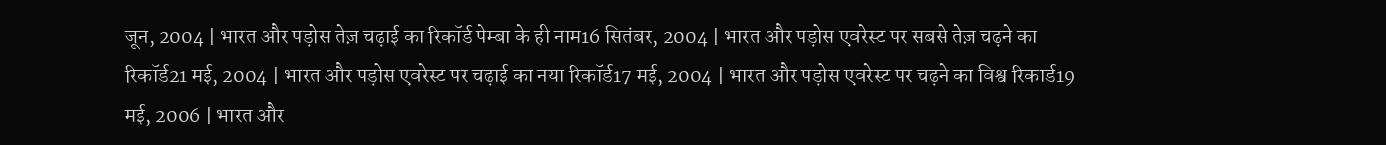जून, 2004 | भारत और पड़ोस तेज़ चढ़ाई का रिकॉर्ड पेम्बा के ही नाम16 सितंबर, 2004 | भारत और पड़ोस एवरेस्ट पर सबसे तेज़ चढ़ने का रिकॉर्ड21 मई, 2004 | भारत और पड़ोस एवरेस्ट पर चढ़ाई का नया रिकॉर्ड17 मई, 2004 | भारत और पड़ोस एवरेस्ट पर चढ़ने का विश्व रिकार्ड19 मई, 2006 | भारत और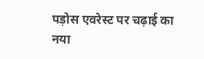पड़ोस एवरेस्ट पर चढ़ाई का नया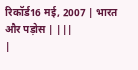रिकॉर्ड16 मई, 2007 | भारत और पड़ोस | |||
|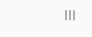|||